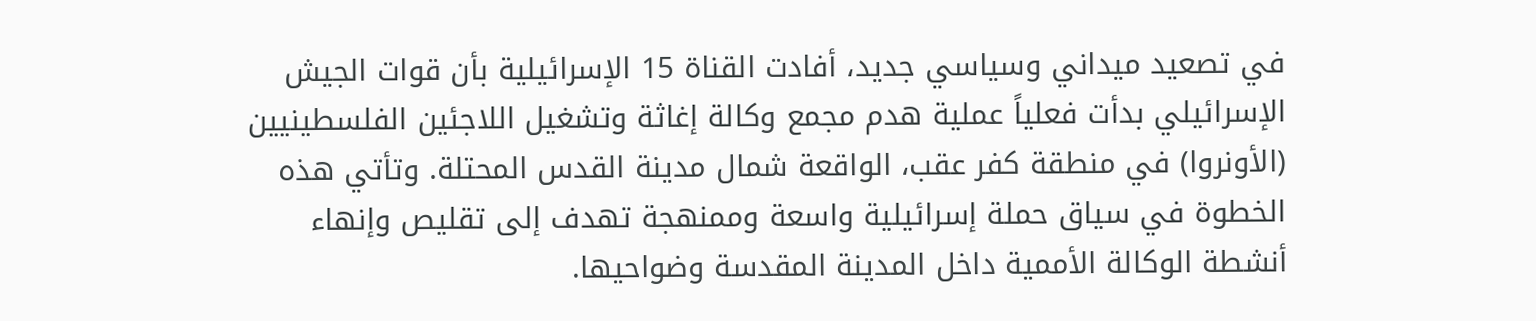في تصعيد ميداني وسياسي جديد، أفادت القناة 15 الإسرائيلية بأن قوات الجيش الإسرائيلي بدأت فعلياً عملية هدم مجمع وكالة إغاثة وتشغيل اللاجئين الفلسطينيين (الأونروا) في منطقة كفر عقب، الواقعة شمال مدينة القدس المحتلة. وتأتي هذه الخطوة في سياق حملة إسرائيلية واسعة وممنهجة تهدف إلى تقليص وإنهاء أنشطة الوكالة الأممية داخل المدينة المقدسة وضواحيها.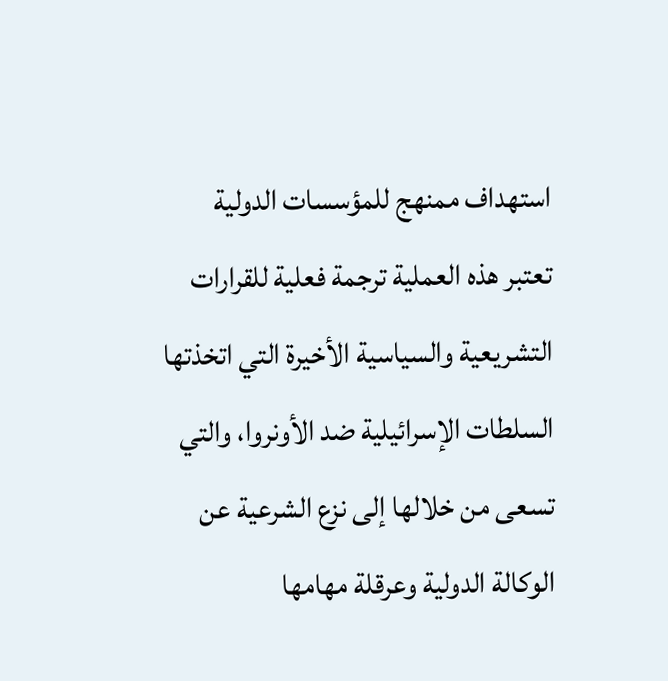استهداف ممنهج للمؤسسات الدولية
تعتبر هذه العملية ترجمة فعلية للقرارات التشريعية والسياسية الأخيرة التي اتخذتها السلطات الإسرائيلية ضد الأونروا، والتي تسعى من خلالها إلى نزع الشرعية عن الوكالة الدولية وعرقلة مهامها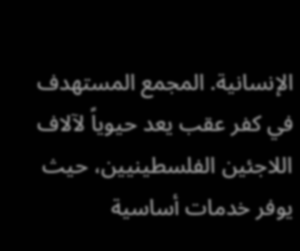الإنسانية. المجمع المستهدف في كفر عقب يعد حيوياً لآلاف اللاجئين الفلسطينيين، حيث يوفر خدمات أساسية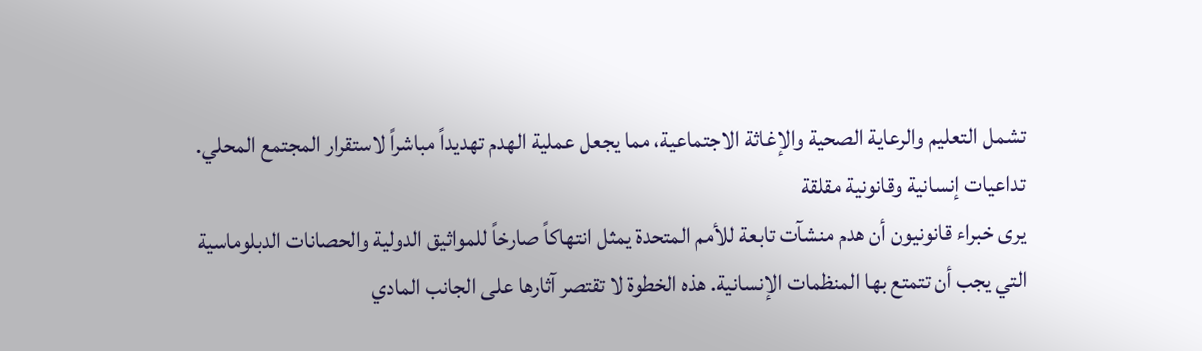تشمل التعليم والرعاية الصحية والإغاثة الاجتماعية، مما يجعل عملية الهدم تهديداً مباشراً لاستقرار المجتمع المحلي.
تداعيات إنسانية وقانونية مقلقة
يرى خبراء قانونيون أن هدم منشآت تابعة للأمم المتحدة يمثل انتهاكاً صارخاً للمواثيق الدولية والحصانات الدبلوماسية التي يجب أن تتمتع بها المنظمات الإنسانية. هذه الخطوة لا تقتصر آثارها على الجانب المادي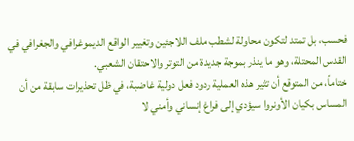فحسب، بل تمتد لتكون محاولة لشطب ملف اللاجئين وتغيير الواقع الديموغرافي والجغرافي في القدس المحتلة، وهو ما ينذر بموجة جديدة من التوتر والاحتقان الشعبي.
ختاماً، من المتوقع أن تثير هذه العملية ردود فعل دولية غاضبة، في ظل تحذيرات سابقة من أن المساس بكيان الأونروا سيؤدي إلى فراغ إنساني وأمني لا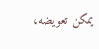يمكن تعويضه،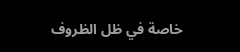خاصة في ظل الظروف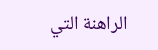الراهنة التي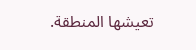تعيشها المنطقة.